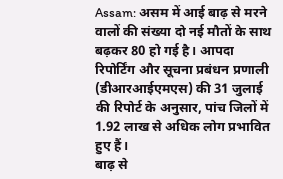Assam: असम में आई बाढ़ से मरने वालों की संख्या दो नई मौतों के साथ बढ़कर 80 हो गई है। आपदा रिपोर्टिंग और सूचना प्रबंधन प्रणाली (डीआरआईएमएस) की 31 जुलाई की रिपोर्ट के अनुसार, पांच जिलों में 1.92 लाख से अधिक लोग प्रभावित हुए हैं।
बाढ़ से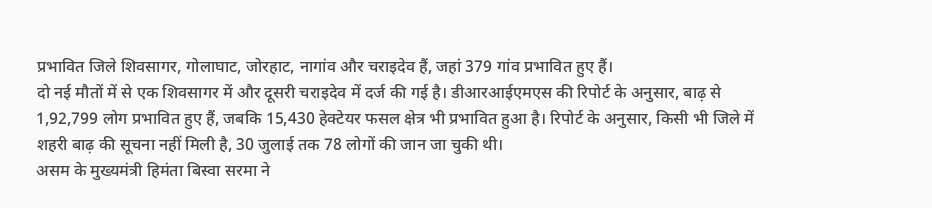प्रभावित जिले शिवसागर, गोलाघाट, जोरहाट, नागांव और चराइदेव हैं, जहां 379 गांव प्रभावित हुए हैं।
दो नई मौतों में से एक शिवसागर में और दूसरी चराइदेव में दर्ज की गई है। डीआरआईएमएस की रिपोर्ट के अनुसार, बाढ़ से 1,92,799 लोग प्रभावित हुए हैं, जबकि 15,430 हेक्टेयर फसल क्षेत्र भी प्रभावित हुआ है। रिपोर्ट के अनुसार, किसी भी जिले में शहरी बाढ़ की सूचना नहीं मिली है, 30 जुलाई तक 78 लोगों की जान जा चुकी थी।
असम के मुख्यमंत्री हिमंता बिस्वा सरमा ने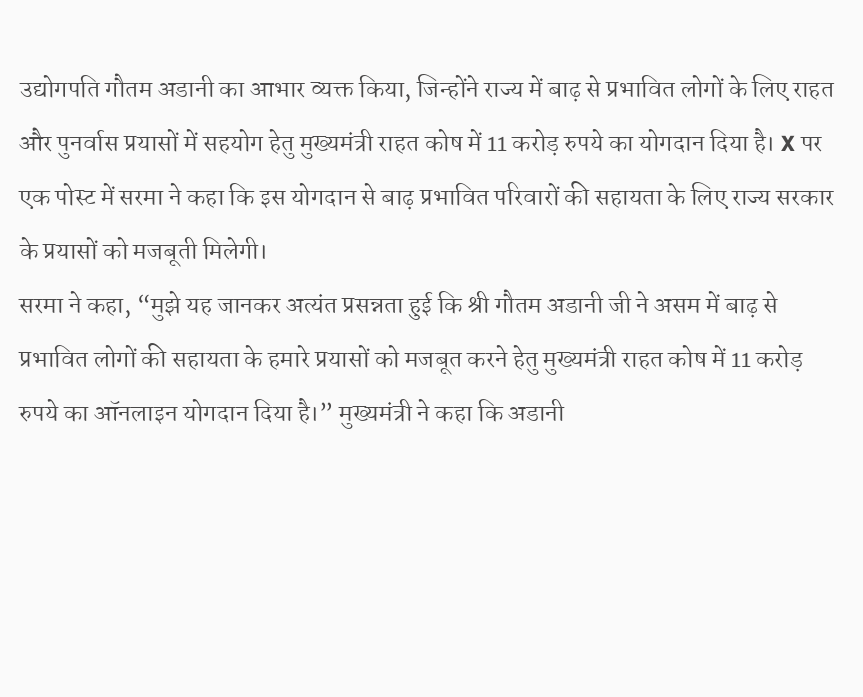उद्योगपति गौतम अडानी का आभार व्यक्त किया, जिन्होंने राज्य में बाढ़ से प्रभावित लोगों के लिए राहत और पुनर्वास प्रयासों में सहयोग हेतु मुख्यमंत्री राहत कोष में 11 करोड़ रुपये का योगदान दिया है। X पर एक पोस्ट में सरमा ने कहा कि इस योगदान से बाढ़ प्रभावित परिवारों की सहायता के लिए राज्य सरकार के प्रयासों को मजबूती मिलेगी।
सरमा ने कहा, “मुझे यह जानकर अत्यंत प्रसन्नता हुई कि श्री गौतम अडानी जी ने असम में बाढ़ से प्रभावित लोगों की सहायता के हमारे प्रयासों को मजबूत करने हेतु मुख्यमंत्री राहत कोष में 11 करोड़ रुपये का ऑनलाइन योगदान दिया है।” मुख्यमंत्री ने कहा कि अडानी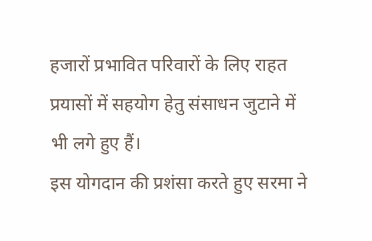हजारों प्रभावित परिवारों के लिए राहत प्रयासों में सहयोग हेतु संसाधन जुटाने में भी लगे हुए हैं।
इस योगदान की प्रशंसा करते हुए सरमा ने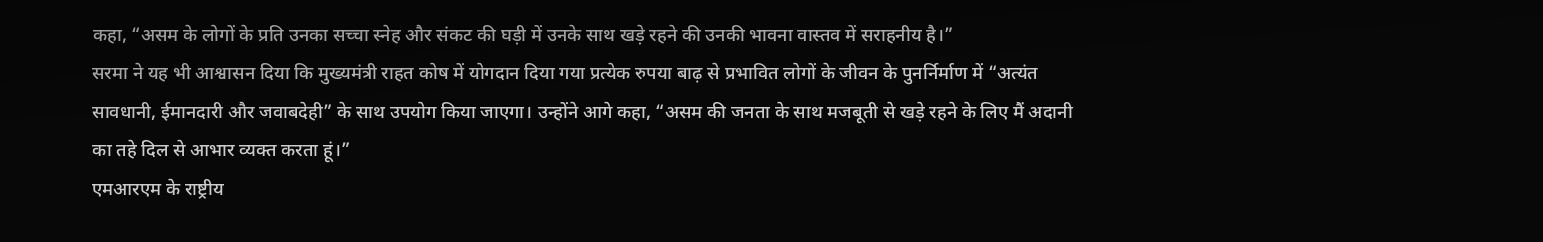कहा, “असम के लोगों के प्रति उनका सच्चा स्नेह और संकट की घड़ी में उनके साथ खड़े रहने की उनकी भावना वास्तव में सराहनीय है।”
सरमा ने यह भी आश्वासन दिया कि मुख्यमंत्री राहत कोष में योगदान दिया गया प्रत्येक रुपया बाढ़ से प्रभावित लोगों के जीवन के पुनर्निर्माण में “अत्यंत सावधानी, ईमानदारी और जवाबदेही” के साथ उपयोग किया जाएगा। उन्होंने आगे कहा, “असम की जनता के साथ मजबूती से खड़े रहने के लिए मैं अदानी का तहे दिल से आभार व्यक्त करता हूं।”
एमआरएम के राष्ट्रीय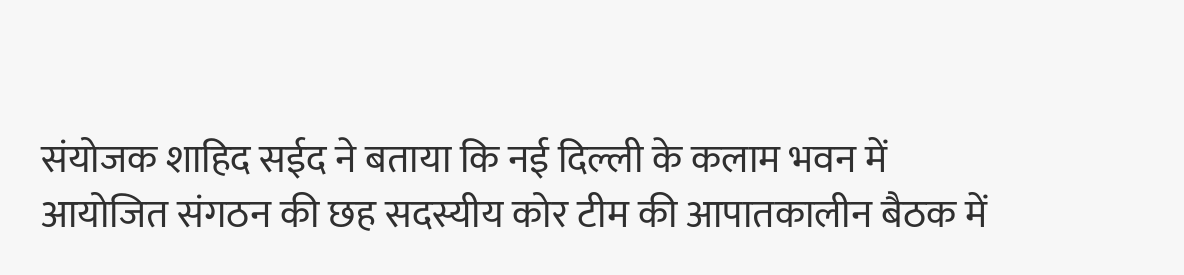संयोजक शाहिद सईद ने बताया कि नई दिल्ली के कलाम भवन में आयोजित संगठन की छह सदस्यीय कोर टीम की आपातकालीन बैठक में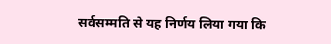सर्वसम्मति से यह निर्णय लिया गया कि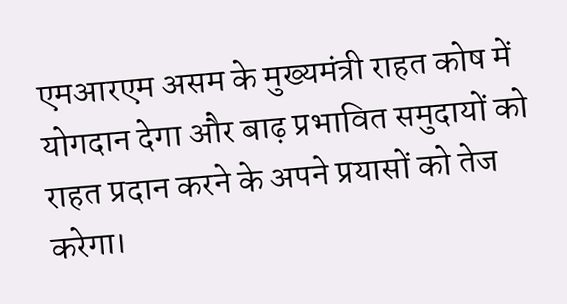एमआरएम असम के मुख्यमंत्री राहत कोष में योगदान देगा और बाढ़ प्रभावित समुदायों को राहत प्रदान करने के अपने प्रयासों को तेज करेगा।